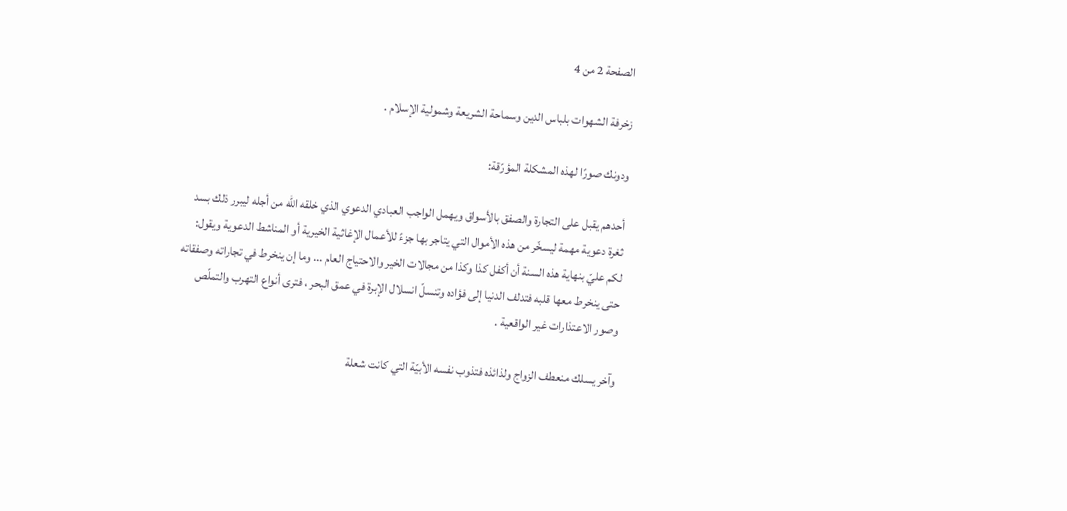الصفحة 2 من 4

زخرفة الشهوات بلباس الدين وسماحة الشريعة وشمولية الإسلام .

ودونك صورًا لهذه المشكلة المؤرّقة:

أحدهم يقبل على التجارة والصفق بالأسواق ويهمل الواجب العبادي الدعوي الذي خلقه الله من أجله ليبرر ذلك بسد ثغرة دعوية مهمة ليسخّر من هذه الأموال التي يتاجر بها جزءً للأعمال الإغاثية الخيرية أو المناشط الدعوية ويقول: لكم عليّ بنهاية هذه السنة أن أكفل كذا وكذا من مجالات الخير والاحتياج العام ... وما إن ينخرط في تجاراته وصفقاته حتى ينخرط معها قلبه فتدلف الدنيا إلى فؤاده وتنسلّ انسلال الإبرة في عمق البحر ، فترى أنواع التهرب والتملّص وصور الاعتذارات غير الواقعية .

وآخر يسلك منعطف الزواج ولذائذه فتذوب نفسه الأبيّة التي كانت شعلة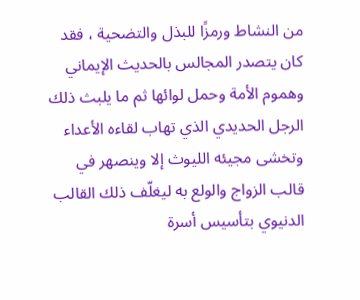من النشاط ورمزًا للبذل والتضحية ، فقد كان يتصدر المجالس بالحديث الإيماني وهموم الأمة وحمل لوائها ثم ما يلبث ذلك الرجل الحديدي الذي تهاب لقاءه الأعداء وتخشى مجيئه الليوث إلا وينصهر في قالب الزواج والولع به ليغلّف ذلك القالب الدنيوي بتأسيس أسرة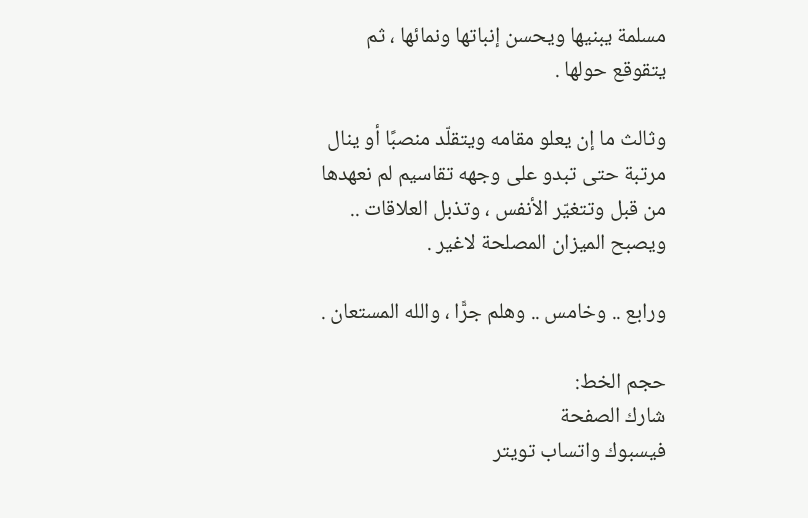مسلمة يبنيها ويحسن إنباتها ونمائها ، ثم يتقوقع حولها .

وثالث ما إن يعلو مقامه ويتقلّد منصبًا أو ينال مرتبة حتى تبدو على وجهه تقاسيم لم نعهدها من قبل وتتغيّر الأنفس ، وتذبل العلاقات .. ويصبح الميزان المصلحة لاغير .

ورابع .. وخامس .. وهلم جرًّا ، والله المستعان .

حجم الخط:
شارك الصفحة
فيسبوك واتساب تويتر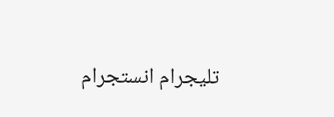تليجرام انستجرام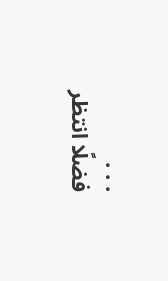. . .
فضلًا انتظر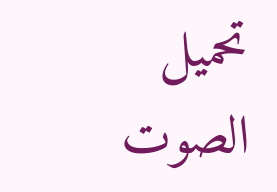تحميل الصوت